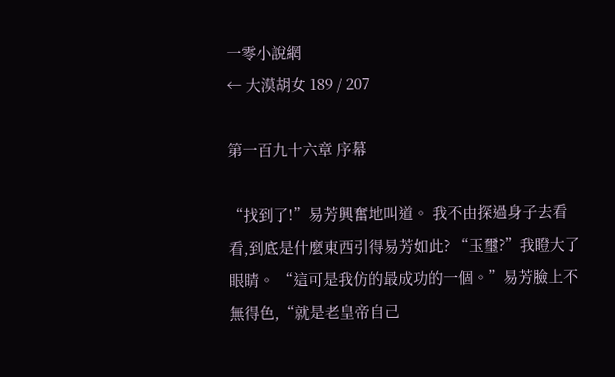一零小說網
← 大漠胡女 189 / 207

第一百九十六章 序幕

“找到了!”易芳興奮地叫道。 我不由探過身子去看看,到底是什麼東西引得易芳如此? “玉璽?”我瞪大了眼睛。 “這可是我仿的最成功的一個。”易芳臉上不無得色,“就是老皇帝自己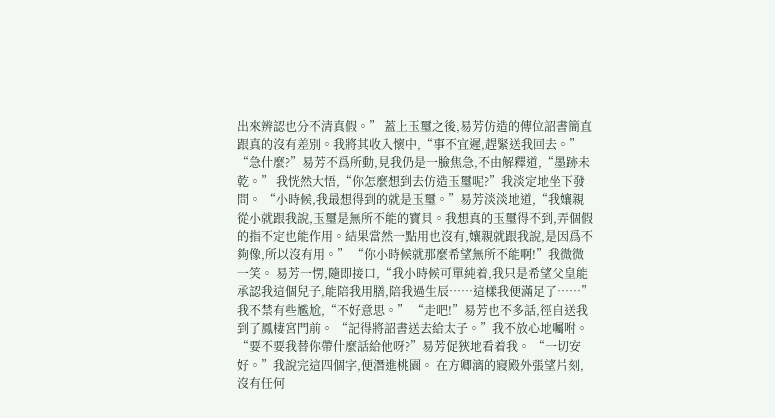出來辨認也分不清真假。” 蓋上玉璽之後,易芳仿造的傳位詔書簡直跟真的沒有差別。我將其收入懷中,“事不宜遲,趕緊送我回去。” “急什麼?”易芳不爲所動,見我仍是一臉焦急,不由解釋道,“墨跡未乾。” 我恍然大悟,“你怎麼想到去仿造玉璽呢?”我淡定地坐下發問。 “小時候,我最想得到的就是玉璽。”易芳淡淡地道,“我孃親從小就跟我說,玉璽是無所不能的寶貝。我想真的玉璽得不到,弄個假的指不定也能作用。結果當然一點用也沒有,孃親就跟我說,是因爲不夠像,所以沒有用。” “你小時候就那麼希望無所不能啊!”我微微一笑。 易芳一愣,隨即接口,“我小時候可單純着,我只是希望父皇能承認我這個兒子,能陪我用膳,陪我過生辰……這樣我便滿足了……” 我不禁有些尷尬,“不好意思。” “走吧!”易芳也不多話,徑自送我到了鳳棲宮門前。 “記得將詔書送去給太子。”我不放心地囑咐。 “要不要我替你帶什麼話給他呀?”易芳促狹地看着我。 “一切安好。”我說完這四個字,便潛進桃園。 在方卿漓的寢殿外張望片刻,沒有任何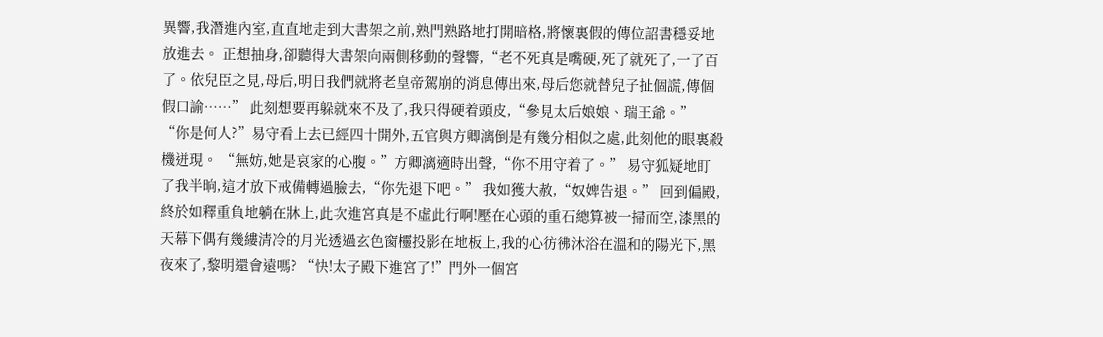異響,我潛進內室,直直地走到大書架之前,熟門熟路地打開暗格,將懷裏假的傳位詔書穩妥地放進去。 正想抽身,卻聽得大書架向兩側移動的聲響,“老不死真是嘴硬,死了就死了,一了百了。依兒臣之見,母后,明日我們就將老皇帝駕崩的消息傳出來,母后您就替兒子扯個謊,傳個假口諭……” 此刻想要再躲就來不及了,我只得硬着頭皮,“參見太后娘娘、瑞王爺。” “你是何人?”易守看上去已經四十開外,五官與方卿漓倒是有幾分相似之處,此刻他的眼裏殺機迸現。 “無妨,她是哀家的心腹。”方卿漓適時出聲,“你不用守着了。” 易守狐疑地盯了我半晌,這才放下戒備轉過臉去,“你先退下吧。” 我如獲大赦,“奴婢告退。” 回到偏殿,終於如釋重負地躺在牀上,此次進宮真是不虛此行啊!壓在心頭的重石總算被一掃而空,漆黑的天幕下偶有幾縷清冷的月光透過玄色窗欞投影在地板上,我的心彷彿沐浴在溫和的陽光下,黑夜來了,黎明還會遠嗎? “快!太子殿下進宮了!”門外一個宮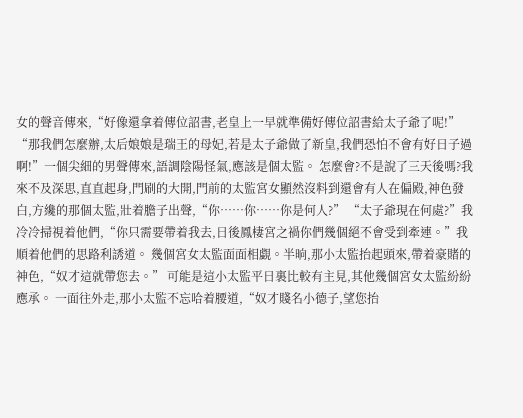女的聲音傳來,“好像還拿着傳位詔書,老皇上一早就準備好傳位詔書給太子爺了呢!” “那我們怎麼辦,太后娘娘是瑞王的母妃,若是太子爺做了新皇,我們恐怕不會有好日子過啊!”一個尖細的男聲傳來,語調陰陽怪氣,應該是個太監。 怎麼會?不是說了三天後嗎?我來不及深思,直直起身,門刷的大開,門前的太監宮女顯然沒料到還會有人在偏殿,神色發白,方纔的那個太監,壯着膽子出聲,“你……你……你是何人?” “太子爺現在何處?”我冷冷掃視着他們,“你只需要帶着我去,日後鳳棲宮之禍你們幾個絕不會受到牽連。”我順着他們的思路利誘道。 幾個宮女太監面面相覷。半晌,那小太監抬起頭來,帶着豪賭的神色,“奴才這就帶您去。” 可能是這小太監平日裏比較有主見,其他幾個宮女太監紛紛應承。 一面往外走,那小太監不忘哈着腰道,“奴才賤名小德子,望您抬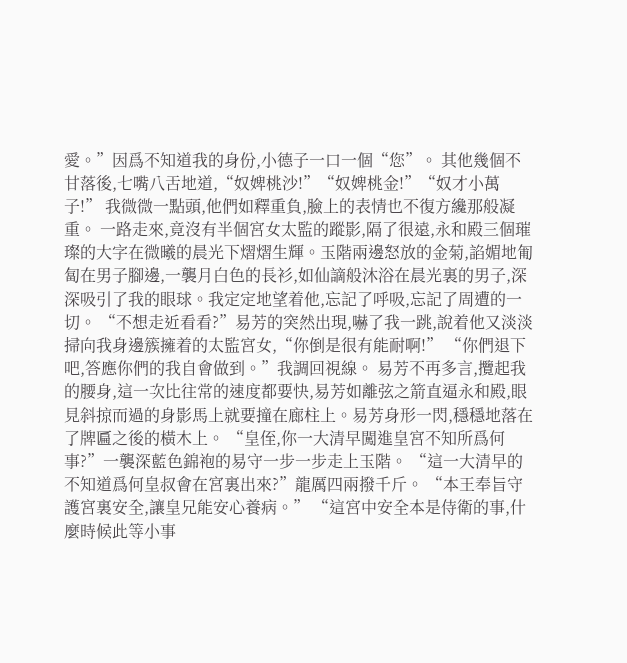愛。”因爲不知道我的身份,小德子一口一個“您”。 其他幾個不甘落後,七嘴八舌地道,“奴婢桃沙!”“奴婢桃金!”“奴才小萬子!” 我微微一點頭,他們如釋重負,臉上的表情也不復方纔那般凝重。 一路走來,竟沒有半個宮女太監的蹤影,隔了很遠,永和殿三個璀璨的大字在微曦的晨光下熠熠生輝。玉階兩邊怒放的金菊,諂媚地匍匐在男子腳邊,一襲月白色的長衫,如仙謫般沐浴在晨光裏的男子,深深吸引了我的眼球。我定定地望着他,忘記了呼吸,忘記了周遭的一切。 “不想走近看看?”易芳的突然出現,嚇了我一跳,說着他又淡淡掃向我身邊簇擁着的太監宮女,“你倒是很有能耐啊!” “你們退下吧,答應你們的我自會做到。”我調回視線。 易芳不再多言,攬起我的腰身,這一次比往常的速度都要快,易芳如離弦之箭直逼永和殿,眼見斜掠而過的身影馬上就要撞在廊柱上。易芳身形一閃,穩穩地落在了牌匾之後的橫木上。 “皇侄,你一大清早闖進皇宮不知所爲何事?”一襲深藍色錦袍的易守一步一步走上玉階。 “這一大清早的不知道爲何皇叔會在宮裏出來?”龍厲四兩撥千斤。 “本王奉旨守護宮裏安全,讓皇兄能安心養病。” “這宮中安全本是侍衛的事,什麼時候此等小事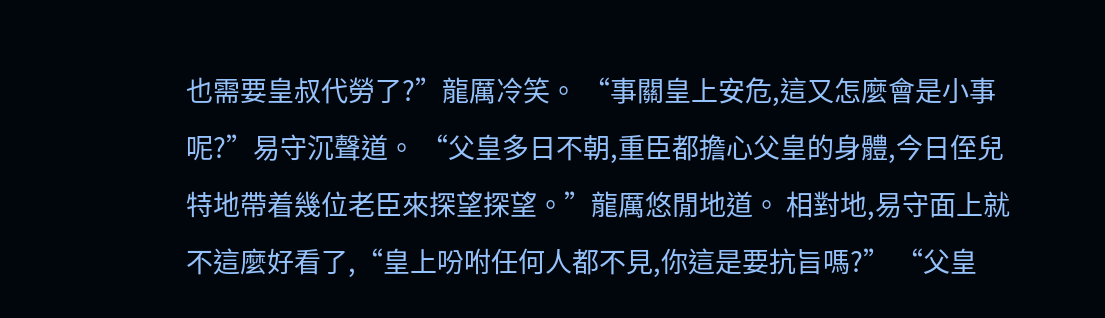也需要皇叔代勞了?”龍厲冷笑。 “事關皇上安危,這又怎麼會是小事呢?”易守沉聲道。 “父皇多日不朝,重臣都擔心父皇的身體,今日侄兒特地帶着幾位老臣來探望探望。”龍厲悠閒地道。 相對地,易守面上就不這麼好看了,“皇上吩咐任何人都不見,你這是要抗旨嗎?” “父皇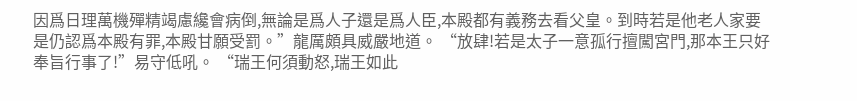因爲日理萬機殫精竭慮纔會病倒,無論是爲人子還是爲人臣,本殿都有義務去看父皇。到時若是他老人家要是仍認爲本殿有罪,本殿甘願受罰。”龍厲頗具威嚴地道。 “放肆!若是太子一意孤行擅闖宮門,那本王只好奉旨行事了!”易守低吼。 “瑞王何須動怒,瑞王如此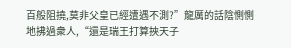百般阻撓,莫非父皇已經遭遇不測?”龍厲的話陰惻惻地拂過衆人,“還是瑞王打算挾天子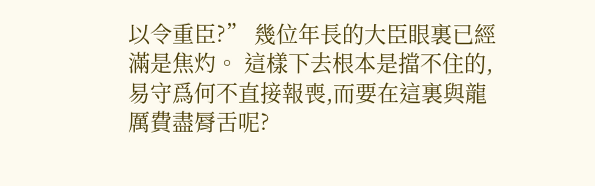以令重臣?” 幾位年長的大臣眼裏已經滿是焦灼。 這樣下去根本是擋不住的,易守爲何不直接報喪,而要在這裏與龍厲費盡脣舌呢?